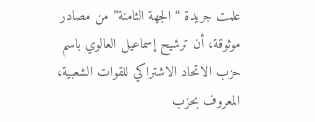علمت جريدة “الجهة الثامنة” من مصادر موثوقة، أن ترشيح إسماعيل العالوي باسم حزب الاتحاد الاشتراكي للقوات الشعبية، المعروف بحزب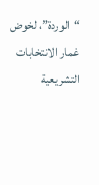“الوردة”، لخوض غمار الانتخابات التشريعية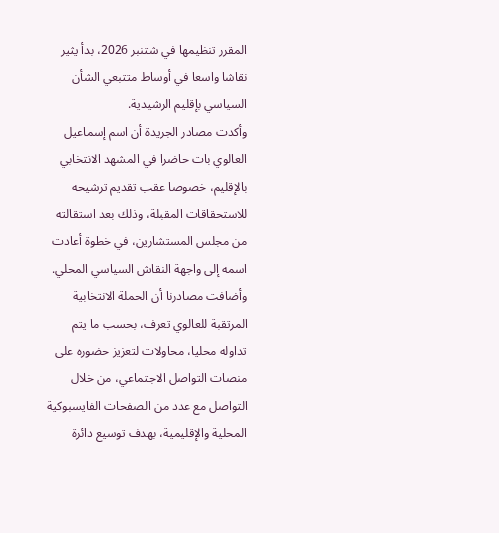المقرر تنظيمها في شتنبر 2026، بدأ يثير نقاشا واسعا في أوساط متتبعي الشأن السياسي بإقليم الرشيدية.
وأكدت مصادر الجريدة أن اسم إسماعيل العالوي بات حاضرا في المشهد الانتخابي بالإقليم، خصوصا عقب تقديم ترشيحه للاستحقاقات المقبلة، وذلك بعد استقالته من مجلس المستشارين، في خطوة أعادت اسمه إلى واجهة النقاش السياسي المحلي.
وأضافت مصادرنا أن الحملة الانتخابية المرتقبة للعالوي تعرف، بحسب ما يتم تداوله محليا، محاولات لتعزيز حضوره على منصات التواصل الاجتماعي، من خلال التواصل مع عدد من الصفحات الفايسبوكية المحلية والإقليمية، بهدف توسيع دائرة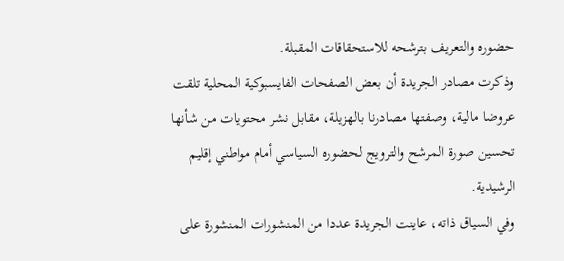حضوره والتعريف بترشحه للاستحقاقات المقبلة.
وذكرت مصادر الجريدة أن بعض الصفحات الفايسبوكية المحلية تلقت عروضا مالية، وصفتها مصادرنا بالهزيلة، مقابل نشر محتويات من شأنها تحسين صورة المرشح والترويج لحضوره السياسي أمام مواطني إقليم الرشيدية.
وفي السياق ذاته، عاينت الجريدة عددا من المنشورات المنشورة على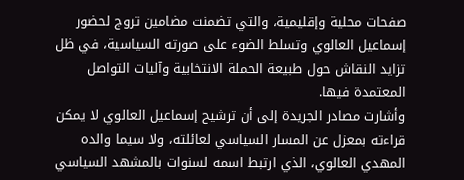صفحات محلية وإقليمية، والتي تضمنت مضامين تروج لحضور إسماعيل العالوي وتسلط الضوء على صورته السياسية، في ظل تزايد النقاش حول طبيعة الحملة الانتخابية وآليات التواصل المعتمدة فيها.
وأشارت مصادر الجريدة إلى أن ترشيح إسماعيل العالوي لا يمكن قراءته بمعزل عن المسار السياسي لعائلته، ولا سيما والده المهدي العالوي، الذي ارتبط اسمه لسنوات بالمشهد السياسي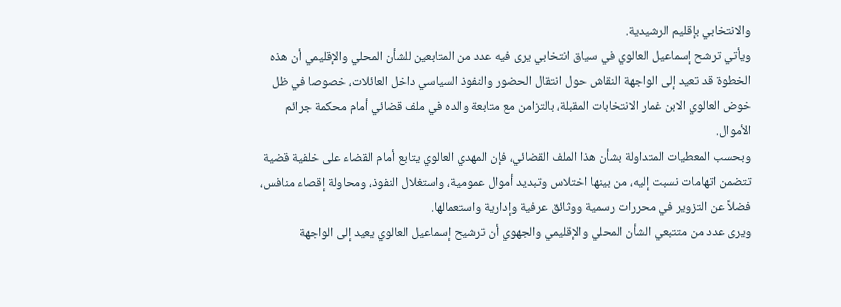والانتخابي بإقليم الرشيدية.
ويأتي ترشح إسماعيل العالوي في سياق انتخابي يرى فيه عدد من المتابعين للشأن المحلي والإقليمي أن هذه الخطوة قد تعيد إلى الواجهة النقاش حول انتقال الحضور والنفوذ السياسي داخل العائلات، خصوصا في ظل خوض العالوي الابن غمار الانتخابات المقبلة، بالتزامن مع متابعة والده في ملف قضائي أمام محكمة جرائم الأموال.
وبحسب المعطيات المتداولة بشأن هذا الملف القضائي، فإن المهدي العالوي يتابع أمام القضاء على خلفية قضية تتضمن اتهامات نسبت إليه، من بينها اختلاس وتبديد أموال عمومية، واستغلال النفوذ، ومحاولة إقصاء منافس، فضلاً عن التزوير في محررات رسمية ووثائق عرفية وإدارية واستعمالها.
ويرى عدد من متتبعي الشأن المحلي والإقليمي والجهوي أن ترشيح إسماعيل العالوي يعيد إلى الواجهة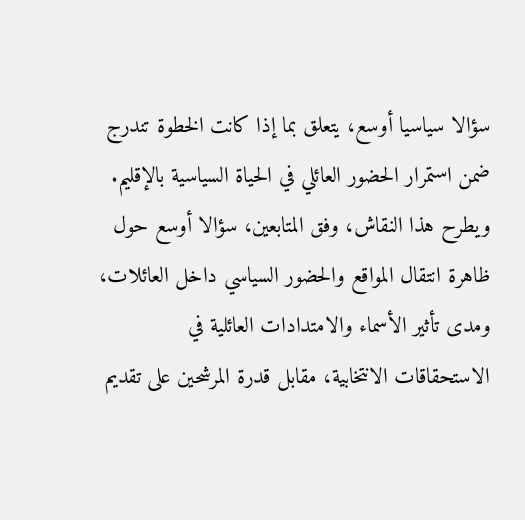سؤالا سياسيا أوسع، يتعلق بما إذا كانت الخطوة تندرج ضمن استمرار الحضور العائلي في الحياة السياسية بالإقليم.
ويطرح هذا النقاش، وفق المتابعين، سؤالا أوسع حول ظاهرة انتقال المواقع والحضور السياسي داخل العائلات، ومدى تأثير الأسماء والامتدادات العائلية في الاستحقاقات الانتخابية، مقابل قدرة المرشحين على تقديم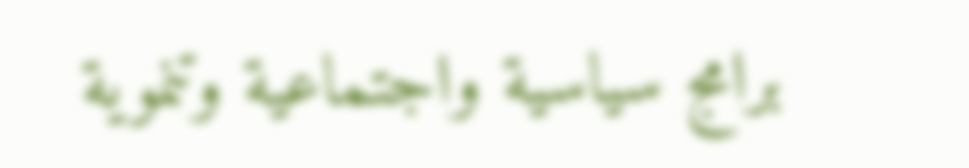برامج سياسية واجتماعية وتنموية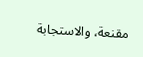مقنعة، والاستجابة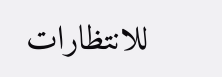للانتظارات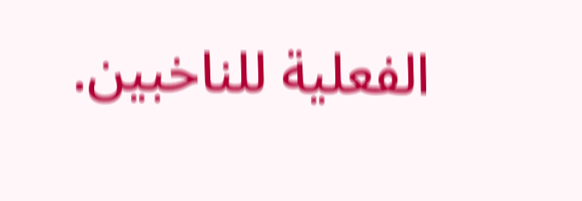الفعلية للناخبين.